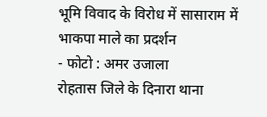भूमि विवाद के विरोध में सासाराम में भाकपा माले का प्रदर्शन
- फोटो : अमर उजाला
रोहतास जिले के दिनारा थाना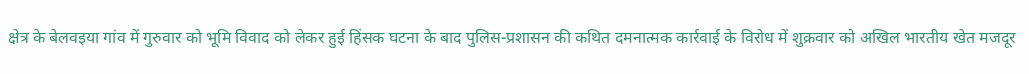क्षेत्र के बेलवइया गांव में गुरुवार को भूमि विवाद को लेकर हुई हिंसक घटना के बाद पुलिस-प्रशासन की कथित दमनात्मक कार्रवाई के विरोध में शुक्रवार को अखिल भारतीय खेत मजदूर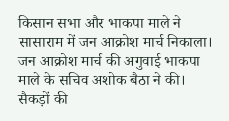किसान सभा और भाकपा माले ने सासाराम में जन आक्रोश मार्च निकाला। जन आक्रोश मार्च की अगुवाई भाकपा माले के सचिव अशोक बैठा ने की। सैकड़ों की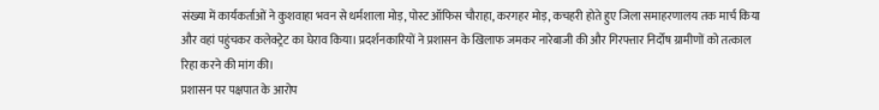संख्या में कार्यकर्ताओं ने कुशवाहा भवन से धर्मशाला मोड़, पोस्ट ऑफिस चौराहा, करगहर मोड़, कचहरी होते हुए जिला समाहरणालय तक मार्च किया और वहां पहुंचकर कलेक्ट्रेट का घेराव किया। प्रदर्शनकारियों ने प्रशासन के खिलाफ जमकर नारेबाजी की और गिरफ्तार निर्दोष ग्रामीणों को तत्काल रिहा करने की मांग की।
प्रशासन पर पक्षपात के आरोप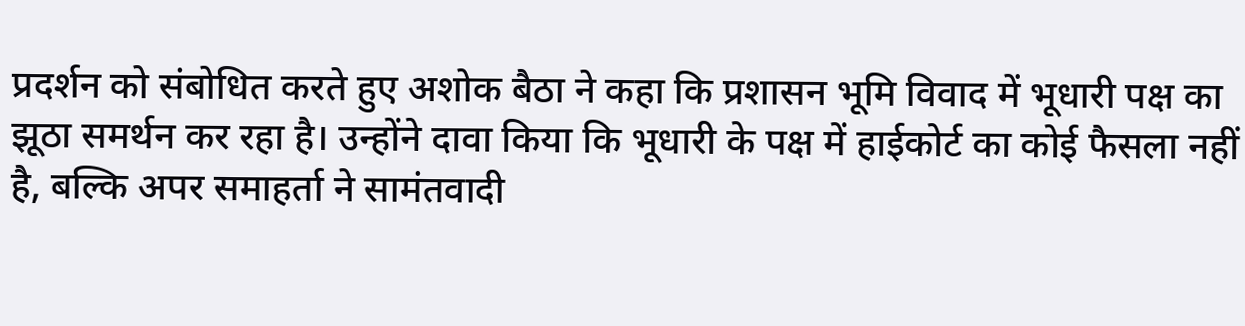प्रदर्शन को संबोधित करते हुए अशोक बैठा ने कहा कि प्रशासन भूमि विवाद में भूधारी पक्ष का झूठा समर्थन कर रहा है। उन्होंने दावा किया कि भूधारी के पक्ष में हाईकोर्ट का कोई फैसला नहीं है, बल्कि अपर समाहर्ता ने सामंतवादी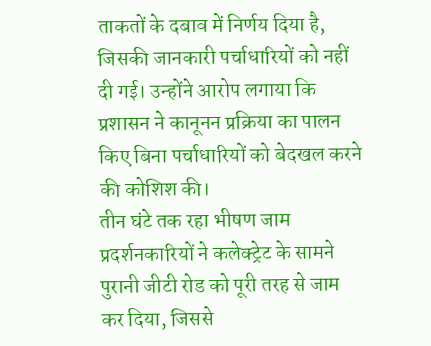ताकतों के दबाव में निर्णय दिया है, जिसकी जानकारी पर्चाधारियों को नहीं दी गई। उन्होंने आरोप लगाया कि प्रशासन ने कानूनन प्रक्रिया का पालन किए बिना पर्चाधारियों को बेदखल करने की कोशिश की।
तीन घंटे तक रहा भीषण जाम
प्रदर्शनकारियों ने कलेक्ट्रेट के सामने पुरानी जीटी रोड को पूरी तरह से जाम कर दिया, जिससे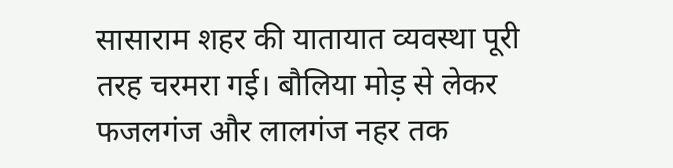सासाराम शहर की यातायात व्यवस्था पूरी तरह चरमरा गई। बौलिया मोड़ से लेकर फजलगंज और लालगंज नहर तक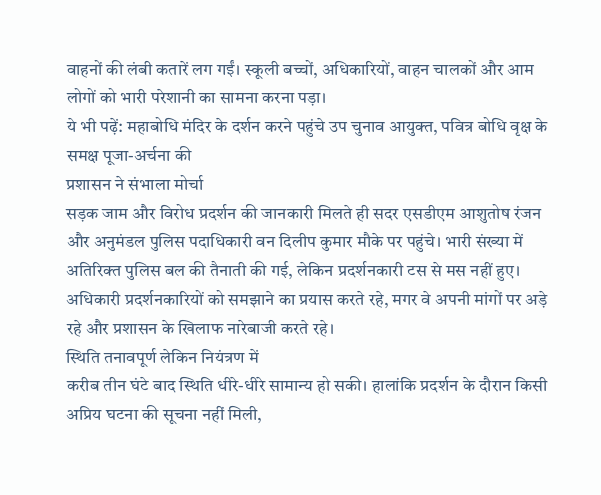वाहनों की लंबी कतारें लग गईं। स्कूली बच्चों, अधिकारियों, वाहन चालकों और आम लोगों को भारी परेशानी का सामना करना पड़ा।
ये भी पढ़ें: महाबोधि मंदिर के दर्शन करने पहुंचे उप चुनाव आयुक्त, पवित्र बोधि वृक्ष के समक्ष पूजा-अर्चना की
प्रशासन ने संभाला मोर्चा
सड़क जाम और विरोध प्रदर्शन की जानकारी मिलते ही सदर एसडीएम आशुतोष रंजन और अनुमंडल पुलिस पदाधिकारी वन दिलीप कुमार मौके पर पहुंचे। भारी संख्या में अतिरिक्त पुलिस बल की तैनाती की गई, लेकिन प्रदर्शनकारी टस से मस नहीं हुए। अधिकारी प्रदर्शनकारियों को समझाने का प्रयास करते रहे, मगर वे अपनी मांगों पर अड़े रहे और प्रशासन के खिलाफ नारेबाजी करते रहे।
स्थिति तनावपूर्ण लेकिन नियंत्रण में
करीब तीन घंटे बाद स्थिति धीरे-धीरे सामान्य हो सकी। हालांकि प्रदर्शन के दौरान किसी अप्रिय घटना की सूचना नहीं मिली,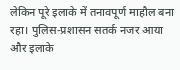लेकिन पूरे इलाके में तनावपूर्ण माहौल बना रहा। पुलिस-प्रशासन सतर्क नजर आया और इलाके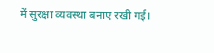में सुरक्षा व्यवस्था बनाए रखी गई।